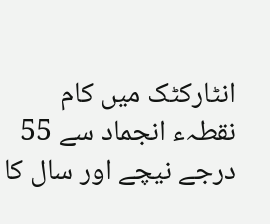انٹارکٹک میں کام
نقطہء انجماد سے 55 درجے نیچے اور سال کا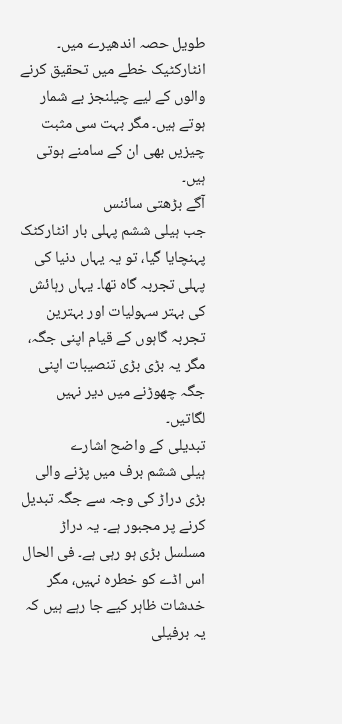طویل حصہ اندھیرے میں۔ انٹارکٹیک خطے میں تحقیق کرنے والوں کے لیے چیلنجز بے شمار ہوتے ہیں۔ مگر بہت سی مثبت چیزیں بھی ان کے سامنے ہوتی ہیں۔
آگے بڑھتی سائنس
جب ہیلی ششم پہلی بار انٹارکٹک پہنچایا گیا، تو یہ یہاں دنیا کی پہلی تجربہ گاہ تھا۔ یہاں رہائش کی بہتر سہولیات اور بہترین تجربہ گاہوں کے قیام اپنی جگہ، مگر یہ بڑی بڑی تنصیبات اپنی جگہ چھوڑنے میں دیر نہیں لگاتیں۔
تبدیلی کے واضح اشارے
ہیلی ششم برف میں پڑنے والی بڑی دراڑ کی وجہ سے جگہ تبدیل کرنے پر مجبور ہے۔ یہ دراڑ مسلسل بڑی ہو رہی ہے۔ فی الحال اس اڈے کو خطرہ نہیں، مگر خدشات ظاہر کیے جا رہے ہیں کہ یہ برفیلی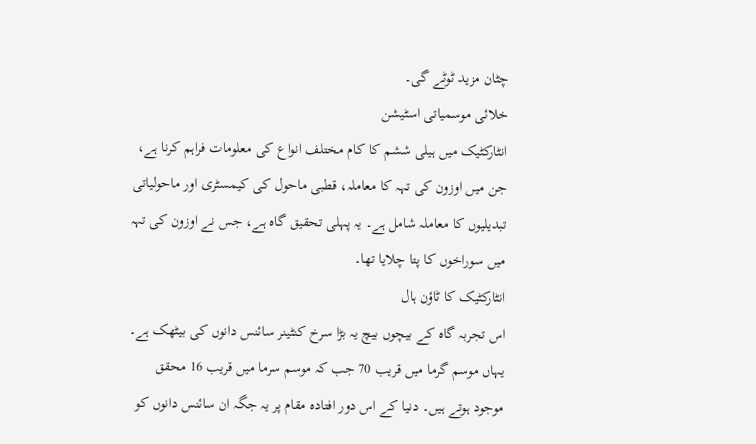چٹان مزید ٹوٹے گی۔
خلائی موسمیاتی اسٹیشن
انٹارکٹیک میں ہیلی ششم کا کام مختلف انواع کی معلومات فراہم کرنا ہے، جن میں اوزون کی تہہ کا معاملہ، قطبی ماحول کی کیمسٹری اور ماحولیاتی تبدیلیوں کا معاملہ شامل ہے۔ یہ پہلی تحقیق گاہ ہے، جس نے اوزون کی تہہ میں سوراخوں کا پتا چلایا تھا۔
انٹارکٹیک کا ٹاؤن ہال
اس تجربہ گاہ کے بیچوں بیچ یہ بڑا سرخ کنٹینر سائنس دانوں کی بیٹھک ہے۔ یہاں موسم گرما میں قریب 70 جب کہ موسم سرما میں قریب 16 محقق موجود ہوتے ہیں۔ دنیا کے اس دور افتادہ مقام پر یہ جگہ ان سائنس دانوں کو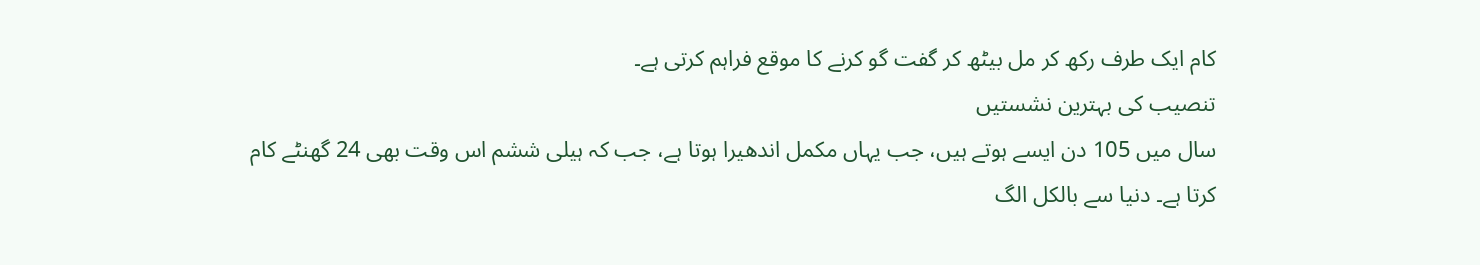کام ایک طرف رکھ کر مل بیٹھ کر گفت گو کرنے کا موقع فراہم کرتی ہے۔
تنصیب کی بہترین نشستیں
سال میں 105 دن ایسے ہوتے ہیں، جب یہاں مکمل اندھیرا ہوتا ہے، جب کہ ہیلی ششم اس وقت بھی 24 گھنٹے کام کرتا ہے۔ دنیا سے بالکل الگ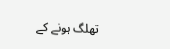تھلگ ہونے کے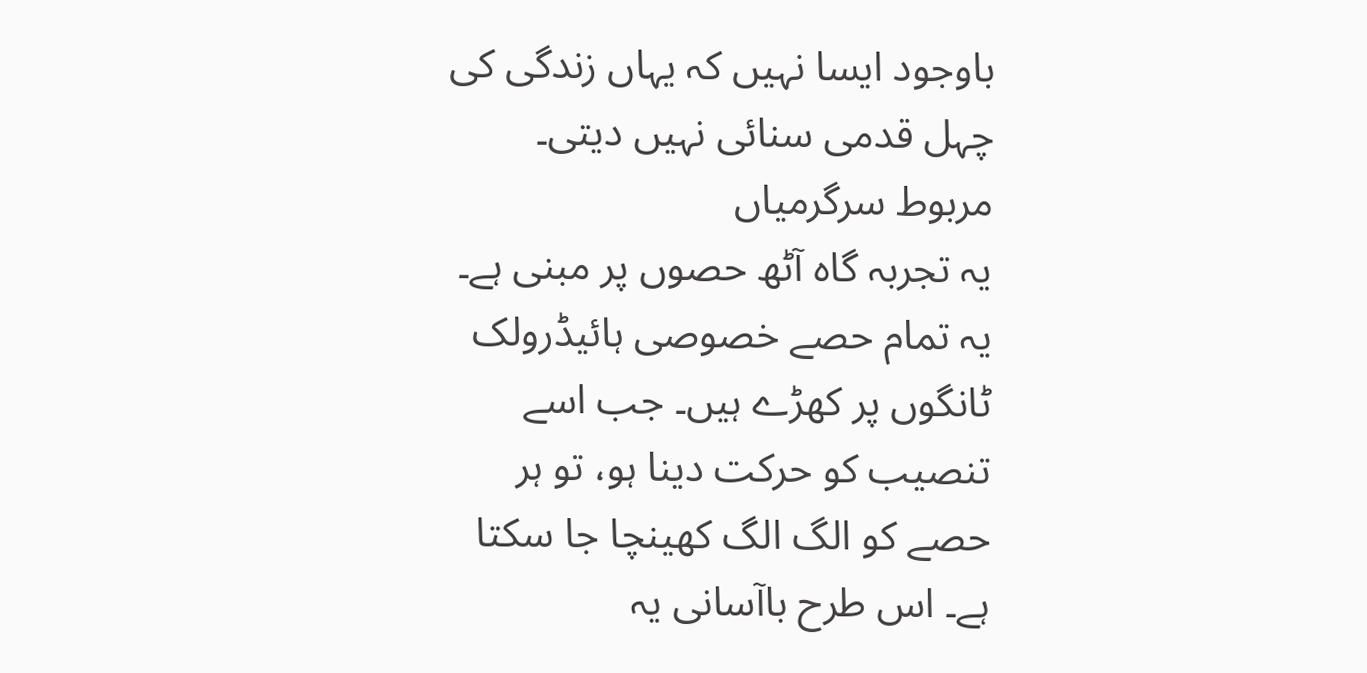باوجود ایسا نہیں کہ یہاں زندگی کی چہل قدمی سنائی نہیں دیتی۔
مربوط سرگرمیاں
یہ تجربہ گاہ آٹھ حصوں پر مبنی ہے۔ یہ تمام حصے خصوصی ہائیڈرولک ٹانگوں پر کھڑے ہیں۔ جب اسے تنصیب کو حرکت دینا ہو، تو ہر حصے کو الگ الگ کھینچا جا سکتا ہے۔ اس طرح باآسانی یہ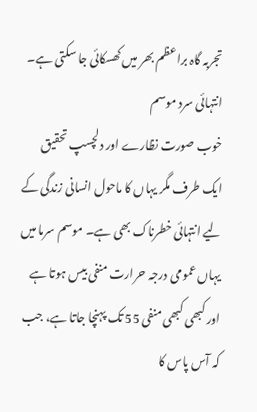تجربہ گاہ براعظم بھر میں کھسکائی جا سکتی ہے۔
انتہائی سرد موسم
خوب صورت نظارے اور دلچسپ تحقیق ایک طرف مگر یہاں کا ماحول انسانی زندگی کے لیے انتہائی خطرناک بھی ہے۔ موسم سرما میں یہاں عمومی درجہ حرارت منفی بیس ہوتا ہے اور کبھی کبھی منفی 55 تک پہنچا جاتا ہے، جب کہ آس پاس کا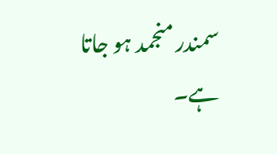سمندر منجمد ہو جاتا ہے۔